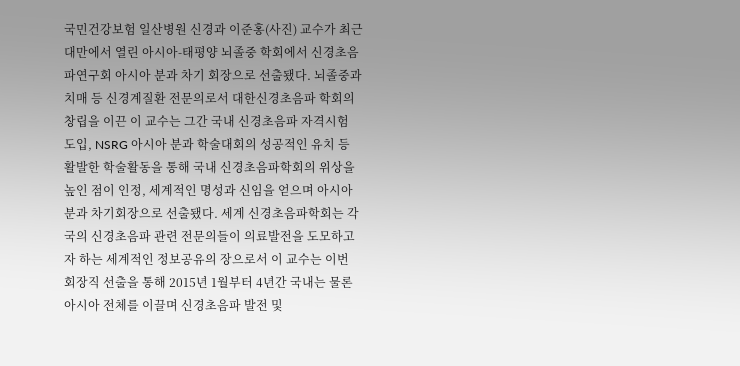국민건강보험 일산병원 신경과 이준홍(사진) 교수가 최근 대만에서 열린 아시아-태평양 뇌졸중 학회에서 신경초음파연구회 아시아 분과 차기 회장으로 선출됐다. 뇌졸중과 치매 등 신경계질환 전문의로서 대한신경초음파 학회의 창립을 이끈 이 교수는 그간 국내 신경초음파 자격시험 도입, NSRG 아시아 분과 학술대회의 성공적인 유치 등 활발한 학술활동을 통해 국내 신경초음파학회의 위상을 높인 점이 인정, 세계적인 명성과 신임을 얻으며 아시아분과 차기회장으로 선출됐다. 세계 신경초음파학회는 각국의 신경초음파 관련 전문의들이 의료발전을 도모하고자 하는 세계적인 정보공유의 장으로서 이 교수는 이번 회장직 선출을 통해 2015년 1월부터 4년간 국내는 물론 아시아 전체를 이끌며 신경초음파 발전 및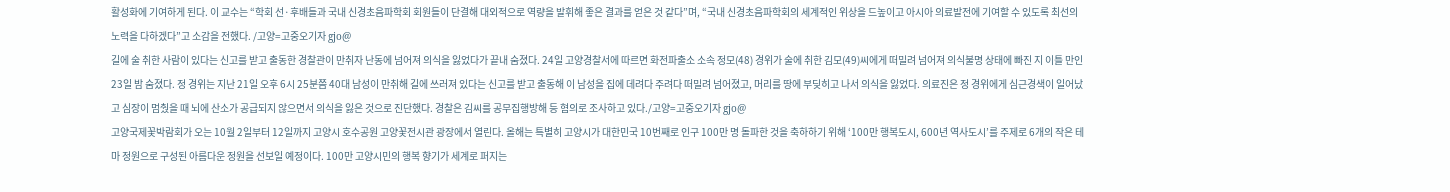활성화에 기여하게 된다. 이 교수는 “학회 선·후배들과 국내 신경초음파학회 회원들이 단결해 대외적으로 역량을 발휘해 좋은 결과를 얻은 것 같다”며, “국내 신경초음파학회의 세계적인 위상을 드높이고 아시아 의료발전에 기여할 수 있도록 최선의 노력을 다하겠다”고 소감을 전했다. /고양=고중오기자 gjo@
길에 술 취한 사람이 있다는 신고를 받고 출동한 경찰관이 만취자 난동에 넘어져 의식을 잃었다가 끝내 숨졌다. 24일 고양경찰서에 따르면 화전파출소 소속 정모(48) 경위가 술에 취한 김모(49)씨에게 떠밀려 넘어져 의식불명 상태에 빠진 지 이틀 만인 23일 밤 숨졌다. 정 경위는 지난 21일 오후 6시 25분쯤 40대 남성이 만취해 길에 쓰러져 있다는 신고를 받고 출동해 이 남성을 집에 데려다 주려다 떠밀려 넘어졌고, 머리를 땅에 부딪히고 나서 의식을 잃었다. 의료진은 정 경위에게 심근경색이 일어났고 심장이 멈췄을 때 뇌에 산소가 공급되지 않으면서 의식을 잃은 것으로 진단했다. 경찰은 김씨를 공무집행방해 등 혐의로 조사하고 있다./고양=고중오기자 gjo@
고양국제꽃박람회가 오는 10월 2일부터 12일까지 고양시 호수공원 고양꽃전시관 광장에서 열린다. 올해는 특별히 고양시가 대한민국 10번째로 인구 100만 명 돌파한 것을 축하하기 위해 ‘100만 행복도시, 600년 역사도시’를 주제로 6개의 작은 테마 정원으로 구성된 아름다운 정원을 선보일 예정이다. 100만 고양시민의 행복 향기가 세계로 퍼지는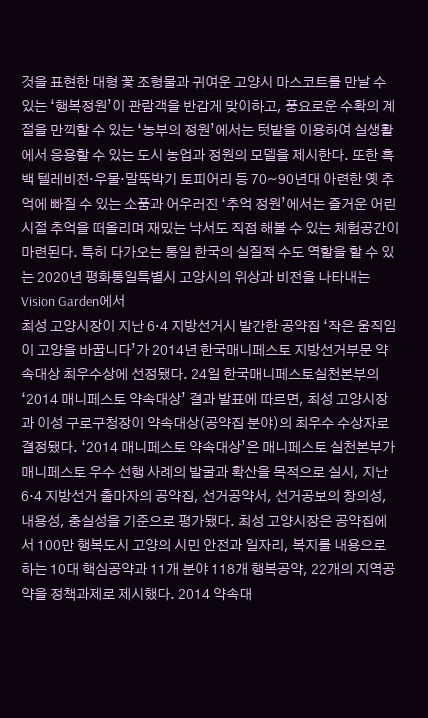것을 표현한 대형 꽃 조형물과 귀여운 고양시 마스코트를 만날 수 있는 ‘행복정원’이 관람객을 반갑게 맞이하고, 풍요로운 수확의 계절을 만끽할 수 있는 ‘농부의 정원’에서는 텃밭을 이용하여 실생활에서 응용할 수 있는 도시 농업과 정원의 모델을 제시한다. 또한 흑백 텔레비전·우물·말뚝박기 토피어리 등 70~90년대 아련한 옛 추억에 빠질 수 있는 소품과 어우러진 ‘추억 정원’에서는 즐거운 어린 시절 추억을 떠올리며 재밌는 낙서도 직접 해볼 수 있는 체험공간이 마련된다. 특히 다가오는 통일 한국의 실질적 수도 역할을 할 수 있는 2020년 평화통일특별시 고양시의 위상과 비전을 나타내는 Vision Garden에서
최성 고양시장이 지난 6·4 지방선거시 발간한 공약집 ‘작은 움직임이 고양을 바꿉니다’가 2014년 한국매니페스토 지방선거부문 약속대상 최우수상에 선정됐다. 24일 한국매니페스토실천본부의 ‘2014 매니페스토 약속대상’ 결과 발표에 따르면, 최성 고양시장과 이성 구로구청장이 약속대상(공약집 분야)의 최우수 수상자로 결정됐다. ‘2014 매니페스토 약속대상’은 매니페스토 실천본부가 매니페스토 우수 선행 사례의 발굴과 확산을 목적으로 실시, 지난 6·4 지방선거 출마자의 공약집, 선거공약서, 선거공보의 창의성, 내용성, 충실성을 기준으로 평가됐다. 최성 고양시장은 공약집에서 100만 행복도시 고양의 시민 안전과 일자리, 복지를 내용으로 하는 10대 핵심공약과 11개 분야 118개 행복공약, 22개의 지역공약을 정책과제로 제시했다. 2014 약속대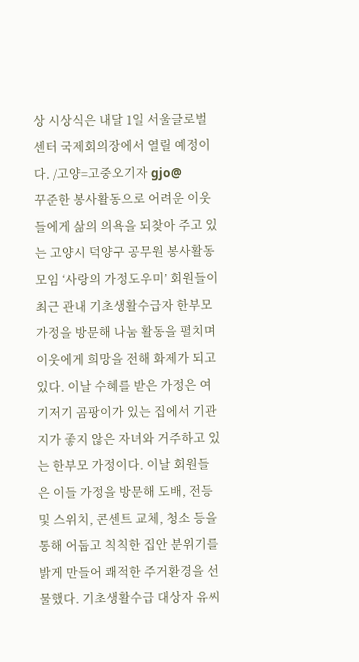상 시상식은 내달 1일 서울글로벌센터 국제회의장에서 열릴 예정이다. /고양=고중오기자 gjo@
꾸준한 봉사활동으로 어려운 이웃들에게 삶의 의욕을 되찾아 주고 있는 고양시 덕양구 공무원 봉사활동 모임 ‘사랑의 가정도우미’ 회원들이 최근 관내 기초생활수급자 한부모 가정을 방문해 나눔 활동을 펼치며 이웃에게 희망을 전해 화제가 되고 있다. 이날 수혜를 받은 가정은 여기저기 곰팡이가 있는 집에서 기관지가 좋지 않은 자녀와 거주하고 있는 한부모 가정이다. 이날 회원들은 이들 가정을 방문해 도배, 전등 및 스위치, 콘센트 교체, 청소 등을 통해 어둡고 칙칙한 집안 분위기를 밝게 만들어 쾌적한 주거환경을 선물했다. 기초생활수급 대상자 유씨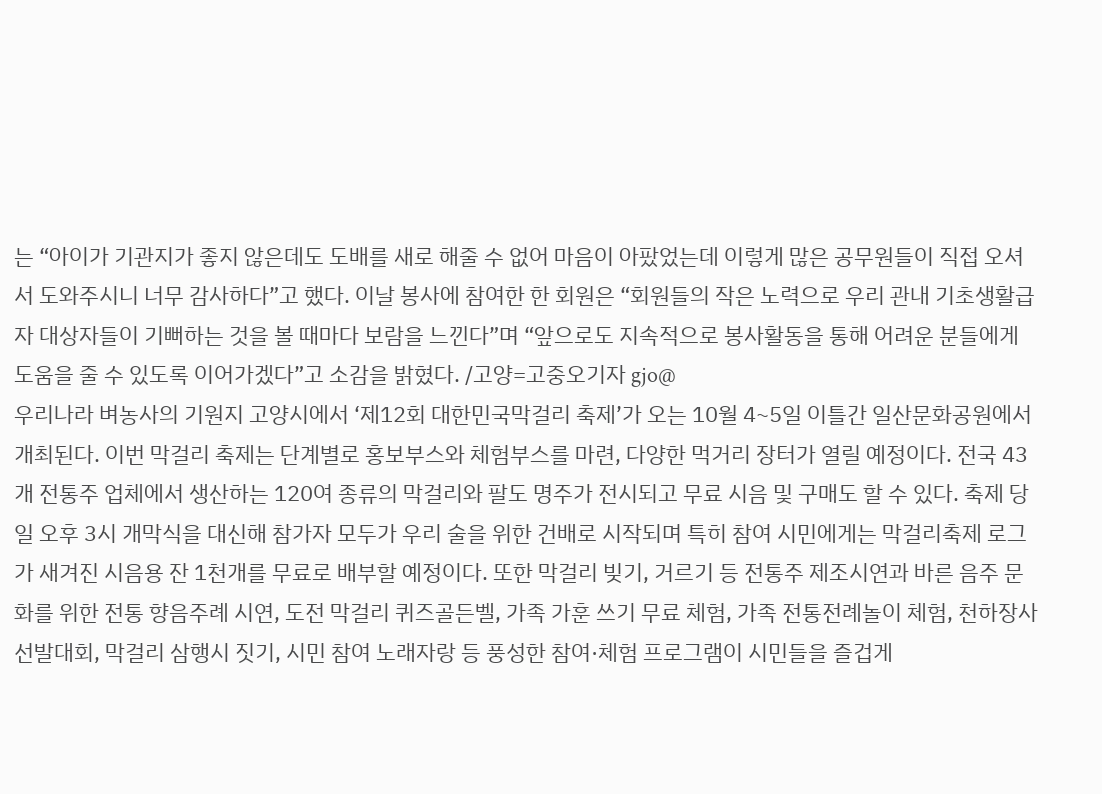는 “아이가 기관지가 좋지 않은데도 도배를 새로 해줄 수 없어 마음이 아팠었는데 이렇게 많은 공무원들이 직접 오셔서 도와주시니 너무 감사하다”고 했다. 이날 봉사에 참여한 한 회원은 “회원들의 작은 노력으로 우리 관내 기초생활급자 대상자들이 기뻐하는 것을 볼 때마다 보람을 느낀다”며 “앞으로도 지속적으로 봉사활동을 통해 어려운 분들에게 도움을 줄 수 있도록 이어가겠다”고 소감을 밝혔다. /고양=고중오기자 gjo@
우리나라 벼농사의 기원지 고양시에서 ‘제12회 대한민국막걸리 축제’가 오는 10월 4~5일 이틀간 일산문화공원에서 개최된다. 이번 막걸리 축제는 단계별로 홍보부스와 체험부스를 마련, 다양한 먹거리 장터가 열릴 예정이다. 전국 43개 전통주 업체에서 생산하는 120여 종류의 막걸리와 팔도 명주가 전시되고 무료 시음 및 구매도 할 수 있다. 축제 당일 오후 3시 개막식을 대신해 참가자 모두가 우리 술을 위한 건배로 시작되며 특히 참여 시민에게는 막걸리축제 로그가 새겨진 시음용 잔 1천개를 무료로 배부할 예정이다. 또한 막걸리 빚기, 거르기 등 전통주 제조시연과 바른 음주 문화를 위한 전통 향음주례 시연, 도전 막걸리 퀴즈골든벨, 가족 가훈 쓰기 무료 체험, 가족 전통전례놀이 체험, 천하장사 선발대회, 막걸리 삼행시 짓기, 시민 참여 노래자랑 등 풍성한 참여·체험 프로그램이 시민들을 즐겁게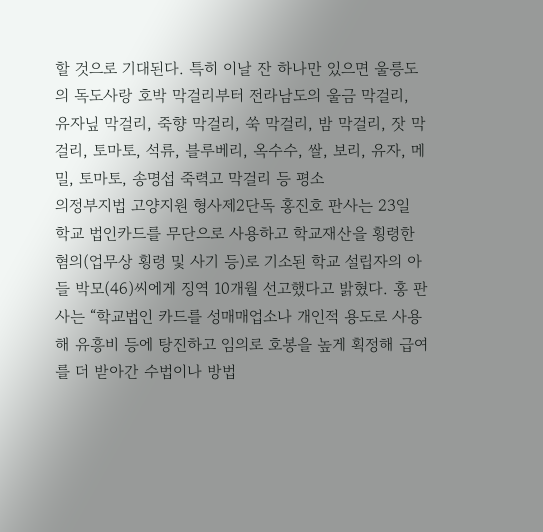할 것으로 기대된다. 특히 이날 잔 하나만 있으면 울릉도의 독도사랑 호박 막걸리부터 전라남도의 울금 막걸리, 유자닢 막걸리, 죽향 막걸리, 쑥 막걸리, 밤 막걸리, 잣 막걸리, 토마토, 석류, 블루베리, 옥수수, 쌀, 보리, 유자, 메밀, 토마토, 송명섭 죽력고 막걸리 등 평소
의정부지법 고양지원 형사제2단독 홍진호 판사는 23일 학교 법인카드를 무단으로 사용하고 학교재산을 횡령한 혐의(업무상 횡령 및 사기 등)로 기소된 학교 설립자의 아들 박모(46)씨에게 징역 10개월 선고했다고 밝혔다. 홍 판사는 “학교법인 카드를 성매매업소나 개인적 용도로 사용해 유흥비 등에 탕진하고 임의로 호봉을 높게 획정해 급여를 더 받아간 수법이나 방법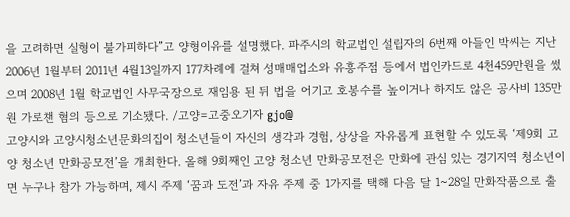을 고려하면 실형이 불가피하다”고 양형이유를 설명했다. 파주시의 학교법인 설립자의 6번째 아들인 박씨는 지난 2006년 1월부터 2011년 4월13일까지 177차례에 걸쳐 성매매업소와 유흥주점 등에서 법인카드로 4천459만원을 썼으며 2008년 1월 학교법인 사무국장으로 재임용 된 뒤 법을 어기고 호봉수를 높이거나 하지도 않은 공사비 135만원 가로챈 혐의 등으로 기소됐다. /고양=고중오기자 gjo@
고양시와 고양시청소년문화의집이 청소년들이 자신의 생각과 경험, 상상을 자유롭게 표현할 수 있도록 ‘제9회 고양 청소년 만화공모전’을 개최한다. 올해 9회째인 고양 청소년 만화공모전은 만화에 관심 있는 경기지역 청소년이면 누구나 참가 가능하며, 제시 주제 ‘꿈과 도전’과 자유 주제 중 1가지를 택해 다음 달 1~28일 만화작품으로 출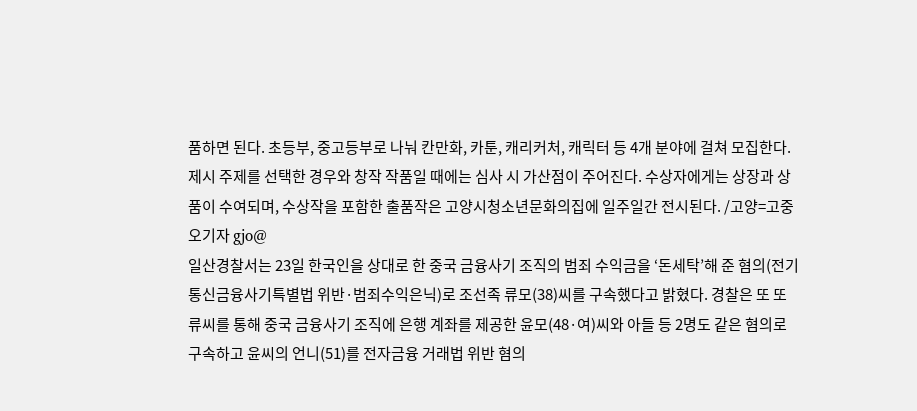품하면 된다. 초등부, 중고등부로 나눠 칸만화, 카툰, 캐리커처, 캐릭터 등 4개 분야에 걸쳐 모집한다. 제시 주제를 선택한 경우와 창작 작품일 때에는 심사 시 가산점이 주어진다. 수상자에게는 상장과 상품이 수여되며, 수상작을 포함한 출품작은 고양시청소년문화의집에 일주일간 전시된다. /고양=고중오기자 gjo@
일산경찰서는 23일 한국인을 상대로 한 중국 금융사기 조직의 범죄 수익금을 ‘돈세탁’해 준 혐의(전기통신금융사기특별법 위반·범죄수익은닉)로 조선족 류모(38)씨를 구속했다고 밝혔다. 경찰은 또 또 류씨를 통해 중국 금융사기 조직에 은행 계좌를 제공한 윤모(48·여)씨와 아들 등 2명도 같은 혐의로 구속하고 윤씨의 언니(51)를 전자금융 거래법 위반 혐의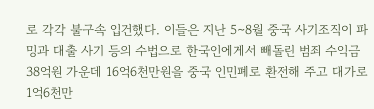로 각각 불구속 입건했다. 이들은 지난 5∼8월 중국 사기조직이 파밍과 대출 사기 등의 수법으로 한국인에게서 빼돌린 범죄 수익금 38억원 가운데 16억6천만원을 중국 인민폐로 환전해 주고 대가로 1억6천만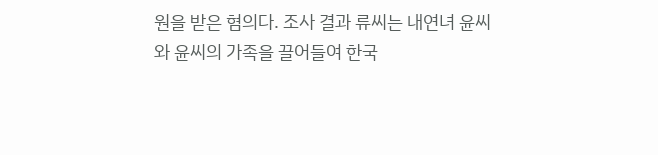원을 받은 혐의다. 조사 결과 류씨는 내연녀 윤씨와 윤씨의 가족을 끌어들여 한국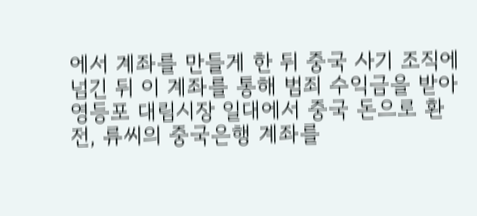에서 계좌를 만들게 한 뒤 중국 사기 조직에 넘긴 뒤 이 계좌를 통해 범죄 수익금을 받아 영등포 대림시장 일대에서 중국 돈으로 환전, 류씨의 중국은행 계좌를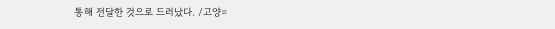통해 전달한 것으로 드러났다. /고양=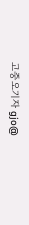고중오기자 gjo@